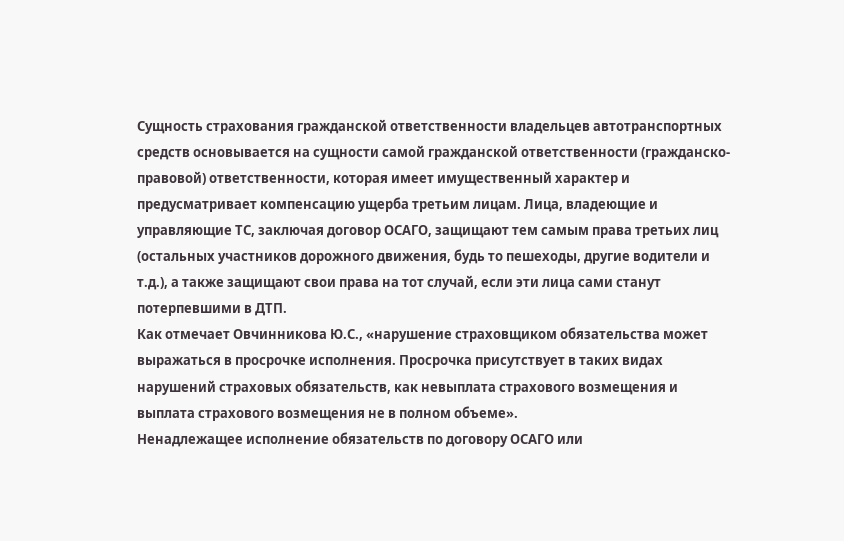Сущность страхования гражданской ответственности владельцев автотранспортных средств основывается на сущности самой гражданской ответственности (гражданско-правовой) ответственности, которая имеет имущественный характер и предусматривает компенсацию ущерба третьим лицам. Лица, владеющие и управляющие ТС, заключая договор ОСАГО, защищают тем самым права третьих лиц (остальных участников дорожного движения, будь то пешеходы, другие водители и т.д.), а также защищают свои права на тот случай, если эти лица сами станут потерпевшими в ДТП.
Как отмечает Овчинникова Ю.С., «нарушение страховщиком обязательства может выражаться в просрочке исполнения. Просрочка присутствует в таких видах нарушений страховых обязательств, как невыплата страхового возмещения и выплата страхового возмещения не в полном объеме».
Ненадлежащее исполнение обязательств по договору ОСАГО или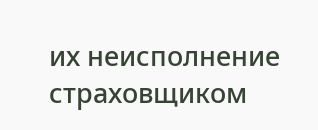их неисполнение страховщиком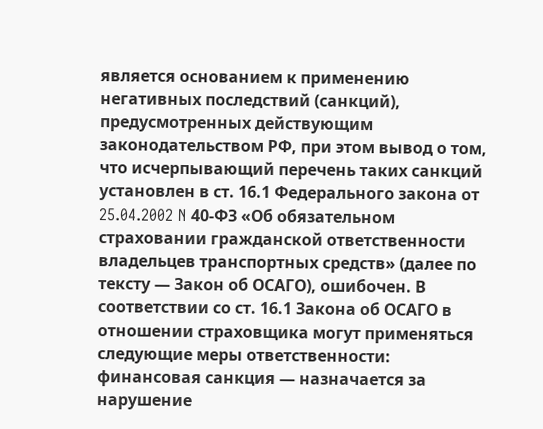является основанием к применению негативных последствий (санкций), предусмотренных действующим законодательством РФ, при этом вывод о том, что исчерпывающий перечень таких санкций установлен в ст. 16.1 Федерального закона от 25.04.2002 N 40-ФЗ «Об обязательном страховании гражданской ответственности владельцев транспортных средств» (далее по тексту — Закон об ОСАГО), ошибочен. В соответствии со ст. 16.1 Закона об ОСАГО в отношении страховщика могут применяться следующие меры ответственности: финансовая санкция — назначается за нарушение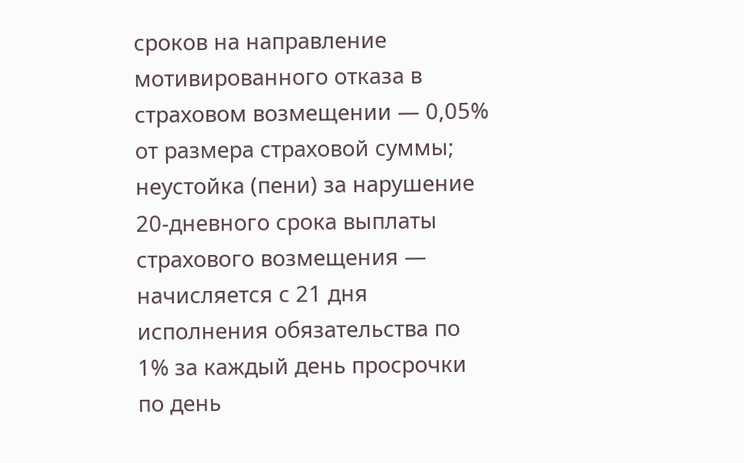сроков на направление мотивированного отказа в страховом возмещении — 0,05% от размера страховой суммы; неустойка (пени) за нарушение 20-дневного срока выплаты страхового возмещения — начисляется с 21 дня исполнения обязательства по 1% за каждый день просрочки по день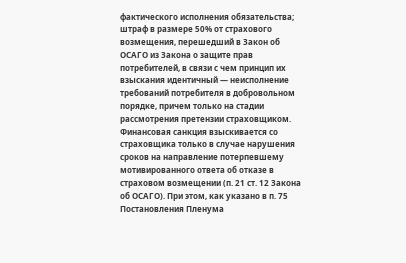фактического исполнения обязательства; штраф в размере 50% от страхового возмещения, перешедший в Закон об ОСАГО из Закона о защите прав потребителей, в связи с чем принцип их взыскания идентичный — неисполнение требований потребителя в добровольном порядке, причем только на стадии рассмотрения претензии страховщиком.
Финансовая санкция взыскивается со страховщика только в случае нарушения сроков на направление потерпевшему мотивированного ответа об отказе в страховом возмещении (п. 21 ст. 12 Закона об ОСАГО). При этом, как указано в п. 75 Постановления Пленума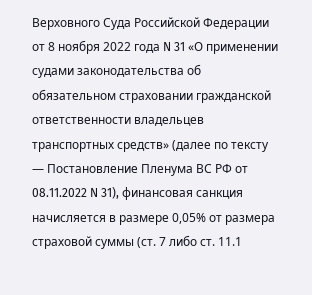Верховного Суда Российской Федерации от 8 ноября 2022 года N 31 «О применении судами законодательства об обязательном страховании гражданской ответственности владельцев транспортных средств» (далее по тексту — Постановление Пленума ВС РФ от 08.11.2022 N 31), финансовая санкция начисляется в размере 0,05% от размера страховой суммы (ст. 7 либо ст. 11.1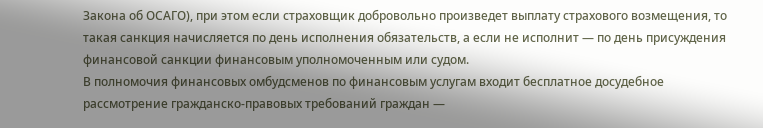Закона об ОСАГО), при этом если страховщик добровольно произведет выплату страхового возмещения, то такая санкция начисляется по день исполнения обязательств, а если не исполнит — по день присуждения финансовой санкции финансовым уполномоченным или судом.
В полномочия финансовых омбудсменов по финансовым услугам входит бесплатное досудебное рассмотрение гражданско-правовых требований граждан —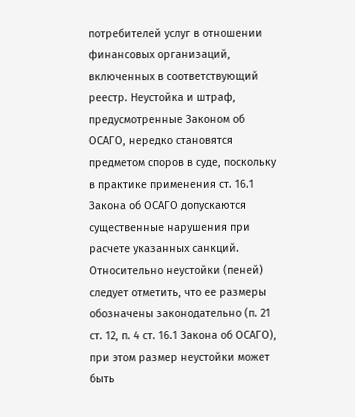потребителей услуг в отношении финансовых организаций, включенных в соответствующий реестр. Неустойка и штраф, предусмотренные Законом об ОСАГО, нередко становятся предметом споров в суде, поскольку в практике применения ст. 16.1 Закона об ОСАГО допускаются существенные нарушения при расчете указанных санкций.
Относительно неустойки (пеней) следует отметить, что ее размеры обозначены законодательно (п. 21 ст. 12, п. 4 ст. 16.1 Закона об ОСАГО), при этом размер неустойки может быть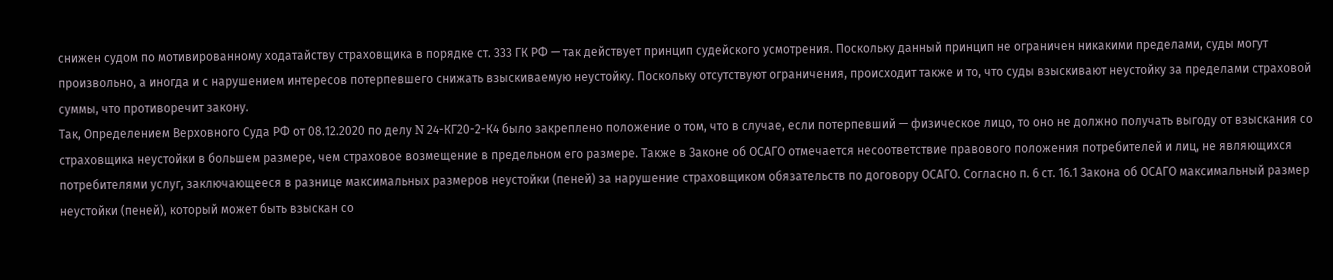снижен судом по мотивированному ходатайству страховщика в порядке ст. 333 ГК РФ — так действует принцип судейского усмотрения. Поскольку данный принцип не ограничен никакими пределами, суды могут произвольно, а иногда и с нарушением интересов потерпевшего снижать взыскиваемую неустойку. Поскольку отсутствуют ограничения, происходит также и то, что суды взыскивают неустойку за пределами страховой суммы, что противоречит закону.
Так, Определением Верховного Суда РФ от 08.12.2020 по делу N 24-КГ20-2-К4 было закреплено положение о том, что в случае, если потерпевший — физическое лицо, то оно не должно получать выгоду от взыскания со страховщика неустойки в большем размере, чем страховое возмещение в предельном его размере. Также в Законе об ОСАГО отмечается несоответствие правового положения потребителей и лиц, не являющихся потребителями услуг, заключающееся в разнице максимальных размеров неустойки (пеней) за нарушение страховщиком обязательств по договору ОСАГО. Согласно п. 6 ст. 16.1 Закона об ОСАГО максимальный размер неустойки (пеней), который может быть взыскан со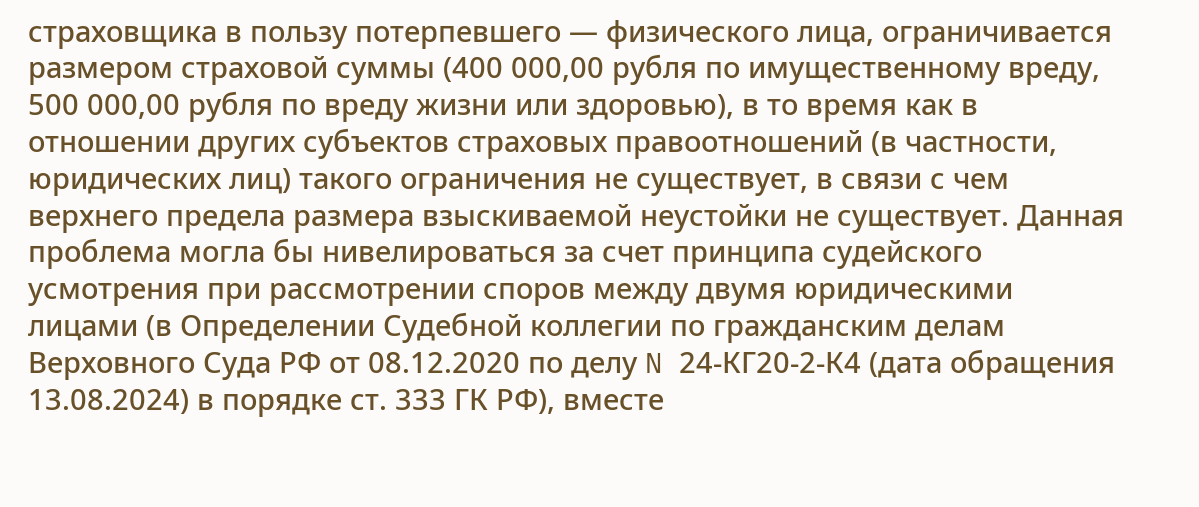страховщика в пользу потерпевшего — физического лица, ограничивается размером страховой суммы (400 000,00 рубля по имущественному вреду, 500 000,00 рубля по вреду жизни или здоровью), в то время как в отношении других субъектов страховых правоотношений (в частности, юридических лиц) такого ограничения не существует, в связи с чем верхнего предела размера взыскиваемой неустойки не существует. Данная проблема могла бы нивелироваться за счет принципа судейского усмотрения при рассмотрении споров между двумя юридическими лицами (в Определении Судебной коллегии по гражданским делам Верховного Суда РФ от 08.12.2020 по делу N 24-КГ20-2-К4 (дата обращения 13.08.2024) в порядке ст. 333 ГК РФ), вместе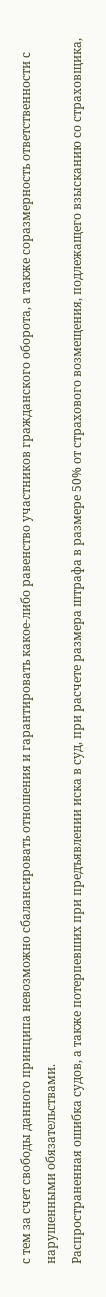с тем за счет свободы данного принципа невозможно сбалансировать отношения и гарантировать какое-либо равенство участников гражданского оборота, а также соразмерность ответственности с нарушенными обязательствами.
Распространенная ошибка судов, а также потерпевших при предъявлении иска в суд, при расчете размера штрафа в размере 50% от страхового возмещения, подлежащего взысканию со страховщика,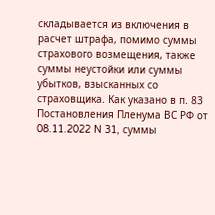складывается из включения в расчет штрафа, помимо суммы страхового возмещения, также суммы неустойки или суммы убытков, взысканных со страховщика. Как указано в п. 83 Постановления Пленума ВС РФ от 08.11.2022 N 31, суммы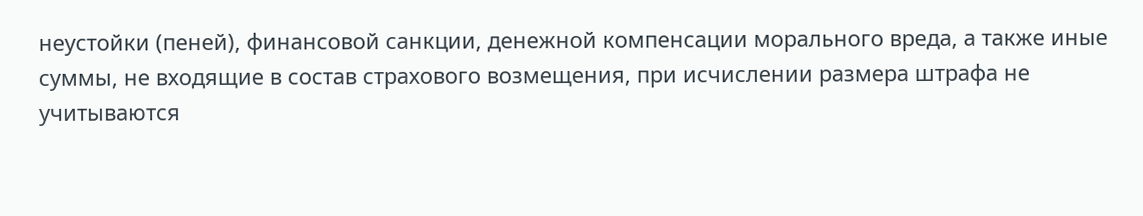неустойки (пеней), финансовой санкции, денежной компенсации морального вреда, а также иные суммы, не входящие в состав страхового возмещения, при исчислении размера штрафа не учитываются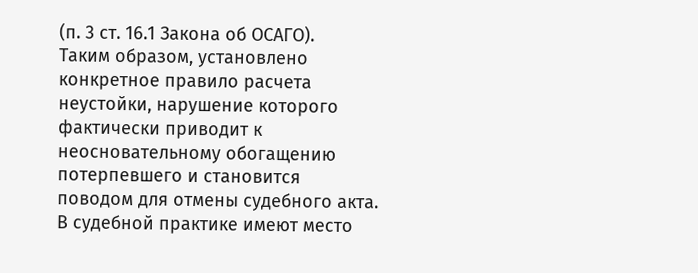(п. 3 ст. 16.1 Закона об ОСАГО).
Таким образом, установлено конкретное правило расчета неустойки, нарушение которого фактически приводит к неосновательному обогащению потерпевшего и становится поводом для отмены судебного акта. В судебной практике имеют место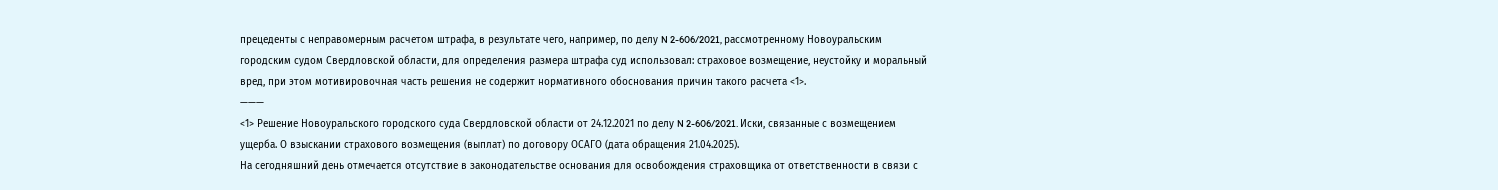прецеденты с неправомерным расчетом штрафа, в результате чего, например, по делу N 2-606/2021, рассмотренному Новоуральским городским судом Свердловской области, для определения размера штрафа суд использовал: страховое возмещение, неустойку и моральный вред, при этом мотивировочная часть решения не содержит нормативного обоснования причин такого расчета <1>.
———
<1> Решение Новоуральского городского суда Свердловской области от 24.12.2021 по делу N 2-606/2021. Иски, связанные с возмещением ущерба. О взыскании страхового возмещения (выплат) по договору ОСАГО (дата обращения 21.04.2025).
На сегодняшний день отмечается отсутствие в законодательстве основания для освобождения страховщика от ответственности в связи с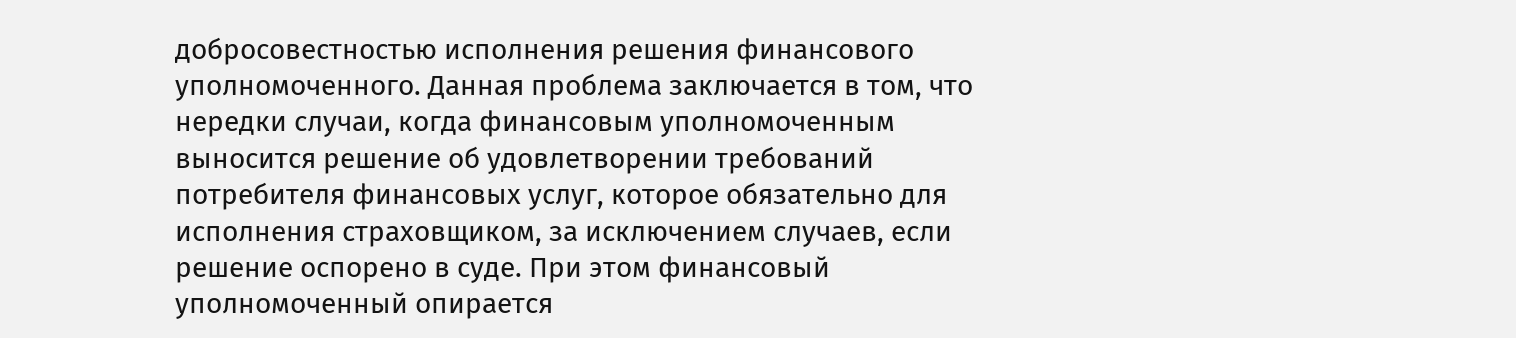добросовестностью исполнения решения финансового уполномоченного. Данная проблема заключается в том, что нередки случаи, когда финансовым уполномоченным выносится решение об удовлетворении требований потребителя финансовых услуг, которое обязательно для исполнения страховщиком, за исключением случаев, если решение оспорено в суде. При этом финансовый уполномоченный опирается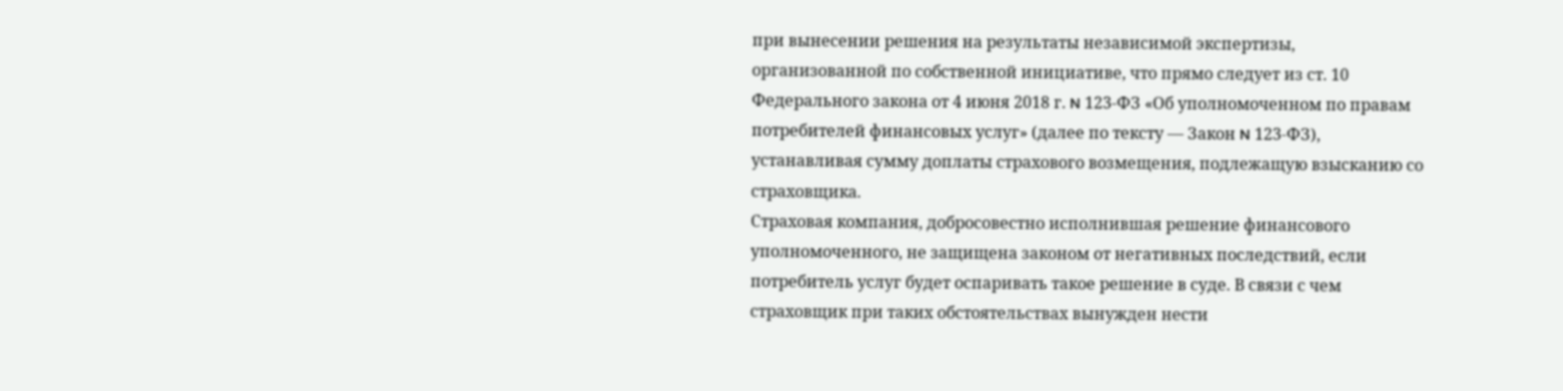при вынесении решения на результаты независимой экспертизы, организованной по собственной инициативе, что прямо следует из ст. 10 Федерального закона от 4 июня 2018 г. N 123-ФЗ «Об уполномоченном по правам потребителей финансовых услуг» (далее по тексту — Закон N 123-ФЗ), устанавливая сумму доплаты страхового возмещения, подлежащую взысканию со страховщика.
Страховая компания, добросовестно исполнившая решение финансового уполномоченного, не защищена законом от негативных последствий, если потребитель услуг будет оспаривать такое решение в суде. В связи с чем страховщик при таких обстоятельствах вынужден нести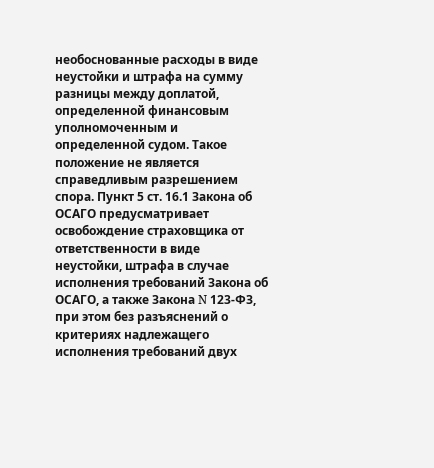необоснованные расходы в виде неустойки и штрафа на сумму разницы между доплатой, определенной финансовым уполномоченным и определенной судом. Такое положение не является справедливым разрешением спора. Пункт 5 ст. 16.1 Закона об ОСАГО предусматривает освобождение страховщика от ответственности в виде неустойки, штрафа в случае исполнения требований Закона об ОСАГО, а также Закона N 123-ФЗ, при этом без разъяснений о критериях надлежащего исполнения требований двух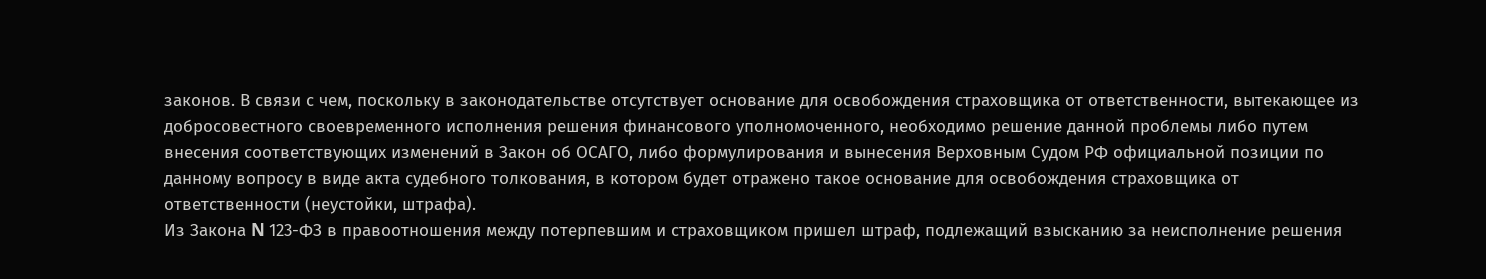законов. В связи с чем, поскольку в законодательстве отсутствует основание для освобождения страховщика от ответственности, вытекающее из добросовестного своевременного исполнения решения финансового уполномоченного, необходимо решение данной проблемы либо путем внесения соответствующих изменений в Закон об ОСАГО, либо формулирования и вынесения Верховным Судом РФ официальной позиции по данному вопросу в виде акта судебного толкования, в котором будет отражено такое основание для освобождения страховщика от ответственности (неустойки, штрафа).
Из Закона N 123-ФЗ в правоотношения между потерпевшим и страховщиком пришел штраф, подлежащий взысканию за неисполнение решения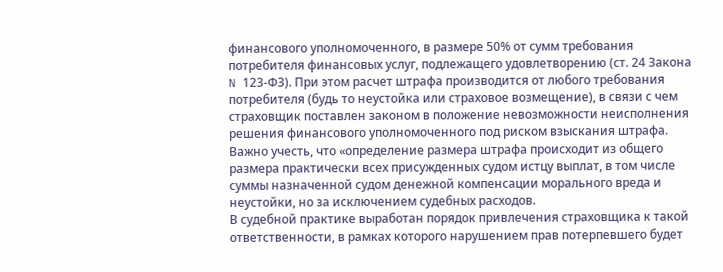финансового уполномоченного, в размере 50% от сумм требования потребителя финансовых услуг, подлежащего удовлетворению (ст. 24 Закона N 123-ФЗ). При этом расчет штрафа производится от любого требования потребителя (будь то неустойка или страховое возмещение), в связи с чем страховщик поставлен законом в положение невозможности неисполнения решения финансового уполномоченного под риском взыскания штрафа.
Важно учесть, что «определение размера штрафа происходит из общего размера практически всех присужденных судом истцу выплат, в том числе суммы назначенной судом денежной компенсации морального вреда и неустойки, но за исключением судебных расходов.
В судебной практике выработан порядок привлечения страховщика к такой ответственности, в рамках которого нарушением прав потерпевшего будет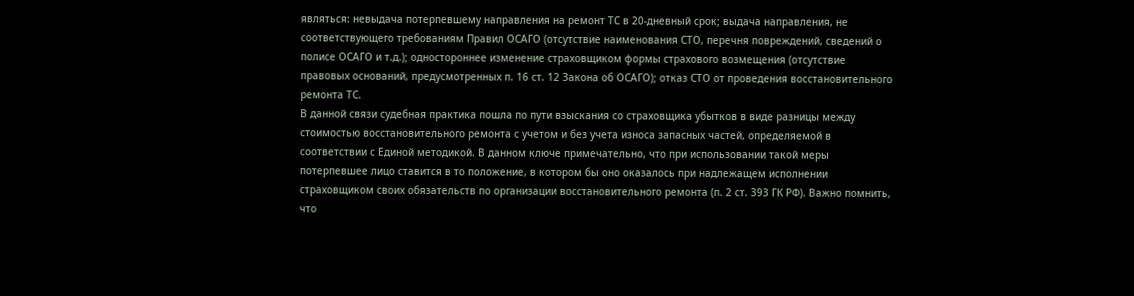являться: невыдача потерпевшему направления на ремонт ТС в 20-дневный срок; выдача направления, не соответствующего требованиям Правил ОСАГО (отсутствие наименования СТО, перечня повреждений, сведений о полисе ОСАГО и т.д.); одностороннее изменение страховщиком формы страхового возмещения (отсутствие правовых оснований, предусмотренных п. 16 ст. 12 Закона об ОСАГО); отказ СТО от проведения восстановительного ремонта ТС.
В данной связи судебная практика пошла по пути взыскания со страховщика убытков в виде разницы между стоимостью восстановительного ремонта с учетом и без учета износа запасных частей, определяемой в соответствии с Единой методикой. В данном ключе примечательно, что при использовании такой меры потерпевшее лицо ставится в то положение, в котором бы оно оказалось при надлежащем исполнении страховщиком своих обязательств по организации восстановительного ремонта (п. 2 ст. 393 ГК РФ). Важно помнить, что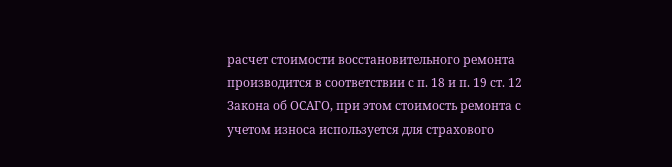расчет стоимости восстановительного ремонта производится в соответствии с п. 18 и п. 19 ст. 12 Закона об ОСАГО, при этом стоимость ремонта с учетом износа используется для страхового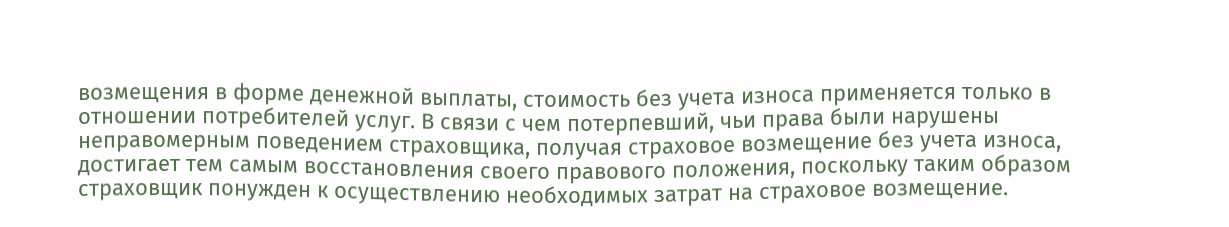возмещения в форме денежной выплаты, стоимость без учета износа применяется только в отношении потребителей услуг. В связи с чем потерпевший, чьи права были нарушены неправомерным поведением страховщика, получая страховое возмещение без учета износа, достигает тем самым восстановления своего правового положения, поскольку таким образом страховщик понужден к осуществлению необходимых затрат на страховое возмещение.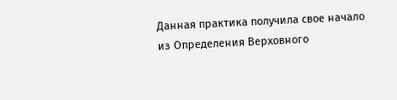Данная практика получила свое начало из Определения Верховного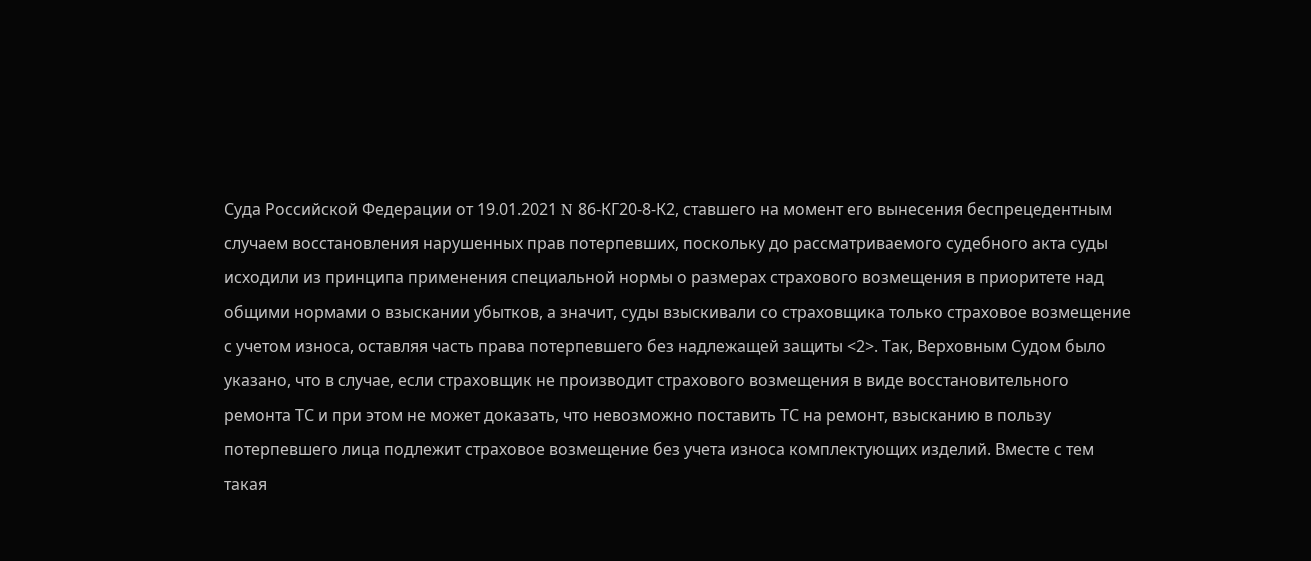Суда Российской Федерации от 19.01.2021 N 86-КГ20-8-К2, ставшего на момент его вынесения беспрецедентным случаем восстановления нарушенных прав потерпевших, поскольку до рассматриваемого судебного акта суды исходили из принципа применения специальной нормы о размерах страхового возмещения в приоритете над общими нормами о взыскании убытков, а значит, суды взыскивали со страховщика только страховое возмещение с учетом износа, оставляя часть права потерпевшего без надлежащей защиты <2>. Так, Верховным Судом было указано, что в случае, если страховщик не производит страхового возмещения в виде восстановительного ремонта ТС и при этом не может доказать, что невозможно поставить ТС на ремонт, взысканию в пользу потерпевшего лица подлежит страховое возмещение без учета износа комплектующих изделий. Вместе с тем такая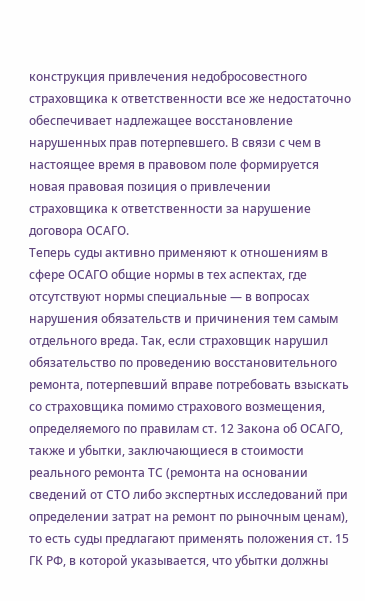конструкция привлечения недобросовестного страховщика к ответственности все же недостаточно обеспечивает надлежащее восстановление нарушенных прав потерпевшего. В связи с чем в настоящее время в правовом поле формируется новая правовая позиция о привлечении страховщика к ответственности за нарушение договора ОСАГО.
Теперь суды активно применяют к отношениям в сфере ОСАГО общие нормы в тех аспектах, где отсутствуют нормы специальные — в вопросах нарушения обязательств и причинения тем самым отдельного вреда. Так, если страховщик нарушил обязательство по проведению восстановительного ремонта, потерпевший вправе потребовать взыскать со страховщика помимо страхового возмещения, определяемого по правилам ст. 12 Закона об ОСАГО, также и убытки, заключающиеся в стоимости реального ремонта ТС (ремонта на основании сведений от СТО либо экспертных исследований при определении затрат на ремонт по рыночным ценам), то есть суды предлагают применять положения ст. 15 ГК РФ, в которой указывается, что убытки должны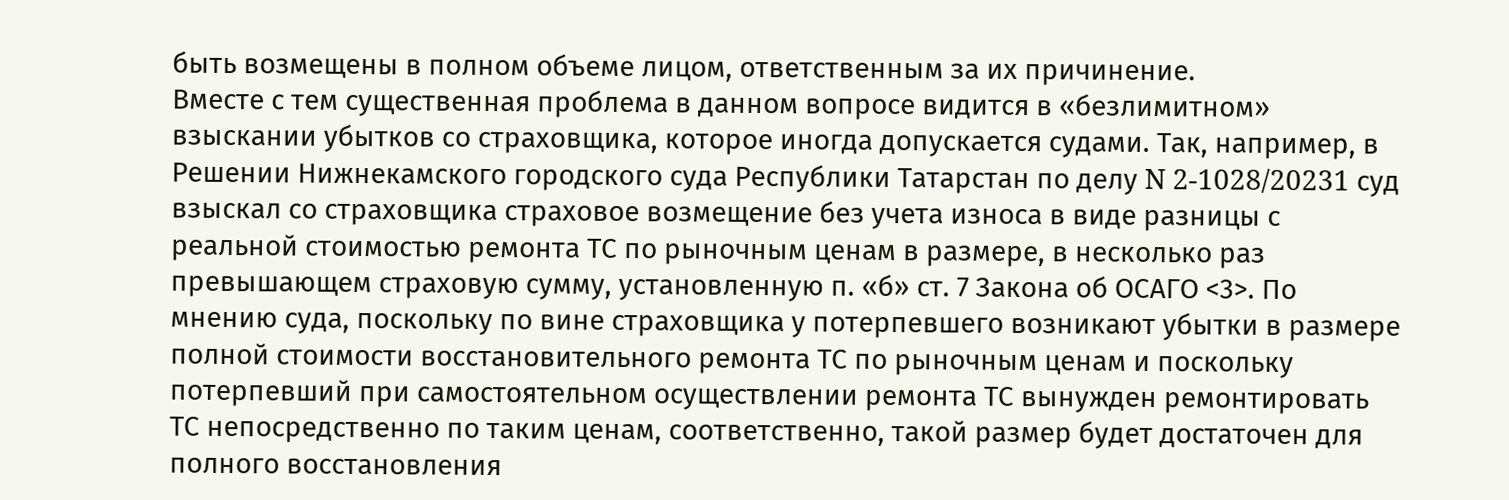быть возмещены в полном объеме лицом, ответственным за их причинение.
Вместе с тем существенная проблема в данном вопросе видится в «безлимитном» взыскании убытков со страховщика, которое иногда допускается судами. Так, например, в Решении Нижнекамского городского суда Республики Татарстан по делу N 2-1028/20231 суд взыскал со страховщика страховое возмещение без учета износа в виде разницы с реальной стоимостью ремонта ТС по рыночным ценам в размере, в несколько раз превышающем страховую сумму, установленную п. «б» ст. 7 Закона об ОСАГО <3>. По мнению суда, поскольку по вине страховщика у потерпевшего возникают убытки в размере полной стоимости восстановительного ремонта ТС по рыночным ценам и поскольку потерпевший при самостоятельном осуществлении ремонта ТС вынужден ремонтировать ТС непосредственно по таким ценам, соответственно, такой размер будет достаточен для полного восстановления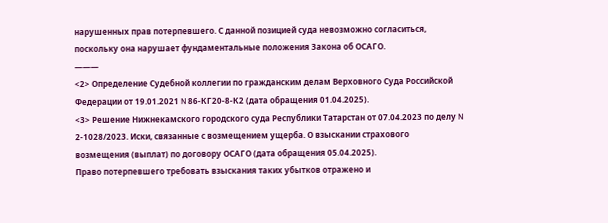нарушенных прав потерпевшего. С данной позицией суда невозможно согласиться, поскольку она нарушает фундаментальные положения Закона об ОСАГО.
———
<2> Определение Судебной коллегии по гражданским делам Верховного Суда Российской Федерации от 19.01.2021 N 86-КГ20-8-К2 (дата обращения 01.04.2025).
<3> Решение Нижнекамского городского суда Республики Татарстан от 07.04.2023 по делу N 2-1028/2023. Иски, связанные с возмещением ущерба. О взыскании страхового возмещения (выплат) по договору ОСАГО (дата обращения 05.04.2025).
Право потерпевшего требовать взыскания таких убытков отражено и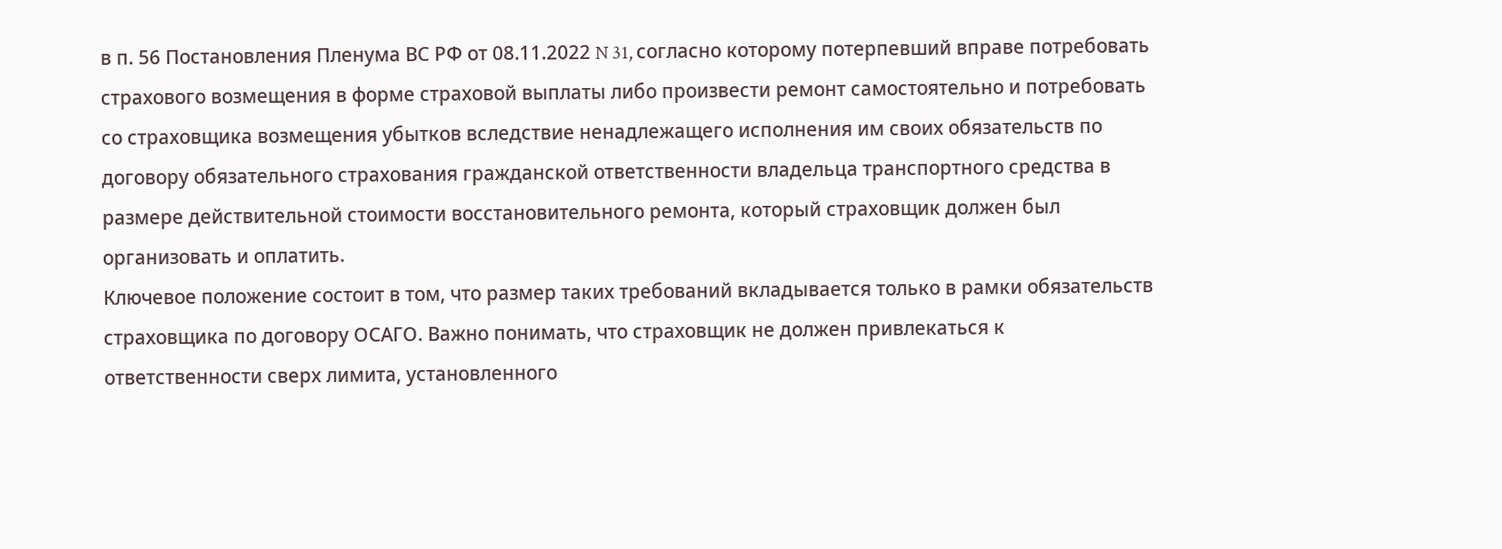в п. 56 Постановления Пленума ВС РФ от 08.11.2022 N 31, согласно которому потерпевший вправе потребовать страхового возмещения в форме страховой выплаты либо произвести ремонт самостоятельно и потребовать со страховщика возмещения убытков вследствие ненадлежащего исполнения им своих обязательств по договору обязательного страхования гражданской ответственности владельца транспортного средства в размере действительной стоимости восстановительного ремонта, который страховщик должен был организовать и оплатить.
Ключевое положение состоит в том, что размер таких требований вкладывается только в рамки обязательств страховщика по договору ОСАГО. Важно понимать, что страховщик не должен привлекаться к ответственности сверх лимита, установленного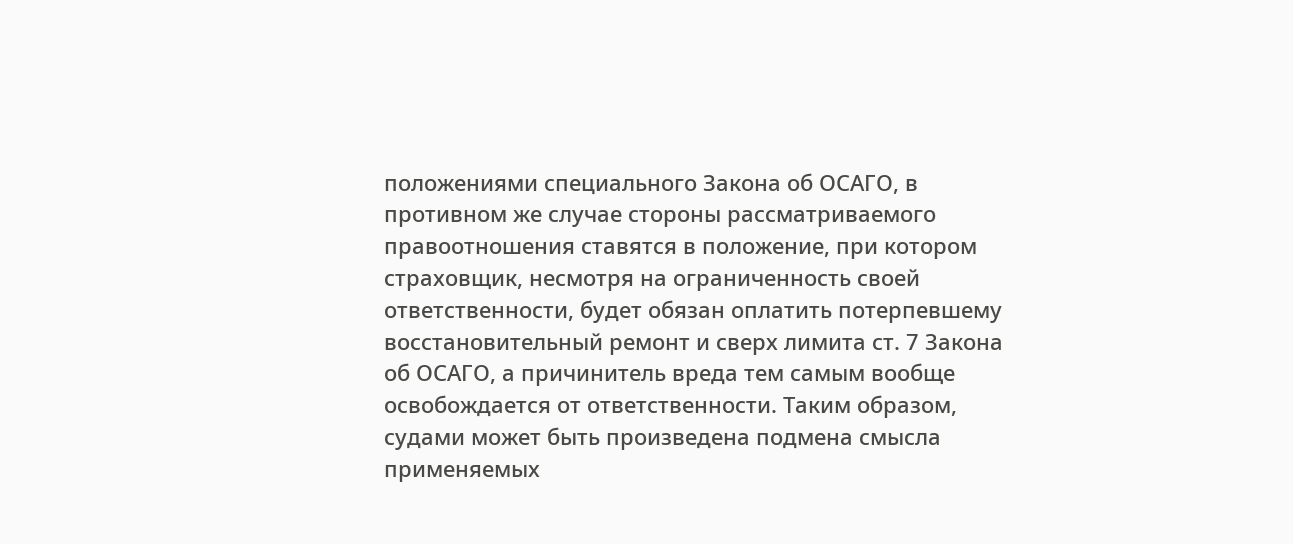положениями специального Закона об ОСАГО, в противном же случае стороны рассматриваемого правоотношения ставятся в положение, при котором страховщик, несмотря на ограниченность своей ответственности, будет обязан оплатить потерпевшему восстановительный ремонт и сверх лимита ст. 7 Закона об ОСАГО, а причинитель вреда тем самым вообще освобождается от ответственности. Таким образом, судами может быть произведена подмена смысла применяемых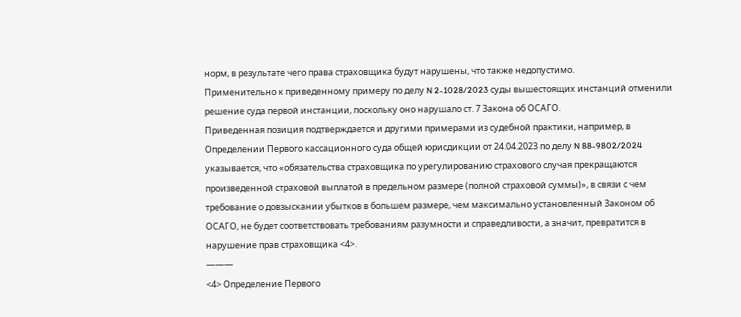норм, в результате чего права страховщика будут нарушены, что также недопустимо.
Применительно к приведенному примеру по делу N 2-1028/2023 суды вышестоящих инстанций отменили решение суда первой инстанции, поскольку оно нарушало ст. 7 Закона об ОСАГО.
Приведенная позиция подтверждается и другими примерами из судебной практики, например, в Определении Первого кассационного суда общей юрисдикции от 24.04.2023 по делу N 88-9802/2024 указывается, что «обязательства страховщика по урегулированию страхового случая прекращаются произведенной страховой выплатой в предельном размере (полной страховой суммы)», в связи с чем требование о довзыскании убытков в большем размере, чем максимально установленный Законом об ОСАГО, не будет соответствовать требованиям разумности и справедливости, а значит, превратится в нарушение прав страховщика <4>.
———
<4> Определение Первого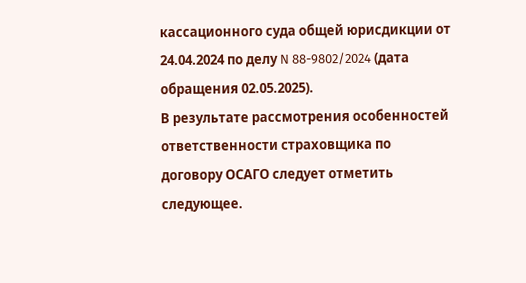кассационного суда общей юрисдикции от 24.04.2024 по делу N 88-9802/2024 (дата обращения 02.05.2025).
В результате рассмотрения особенностей ответственности страховщика по договору ОСАГО следует отметить следующее.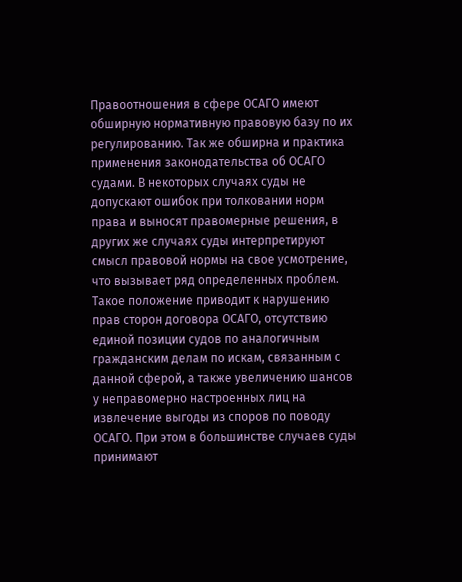Правоотношения в сфере ОСАГО имеют обширную нормативную правовую базу по их регулированию. Так же обширна и практика применения законодательства об ОСАГО судами. В некоторых случаях суды не допускают ошибок при толковании норм права и выносят правомерные решения, в других же случаях суды интерпретируют смысл правовой нормы на свое усмотрение, что вызывает ряд определенных проблем. Такое положение приводит к нарушению прав сторон договора ОСАГО, отсутствию единой позиции судов по аналогичным гражданским делам по искам, связанным с данной сферой, а также увеличению шансов у неправомерно настроенных лиц на извлечение выгоды из споров по поводу ОСАГО. При этом в большинстве случаев суды принимают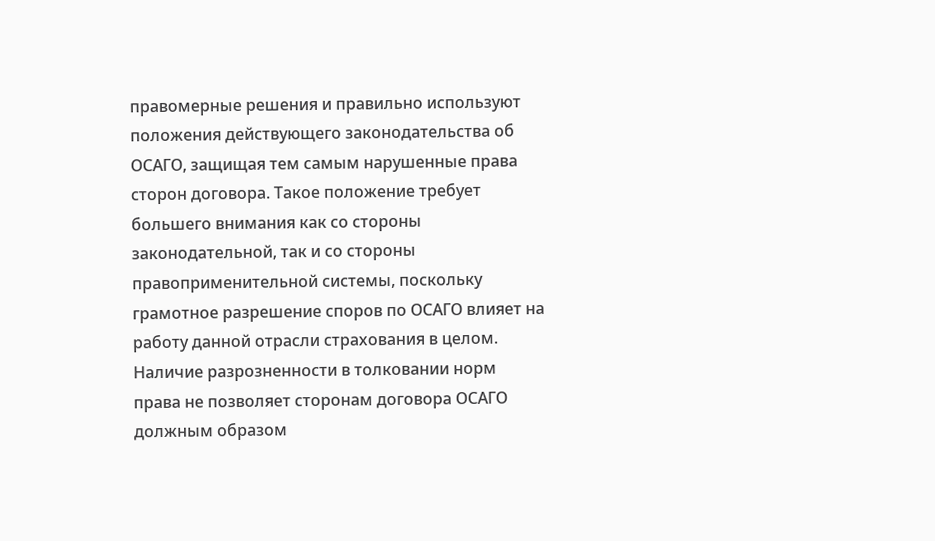правомерные решения и правильно используют положения действующего законодательства об ОСАГО, защищая тем самым нарушенные права сторон договора. Такое положение требует большего внимания как со стороны законодательной, так и со стороны правоприменительной системы, поскольку грамотное разрешение споров по ОСАГО влияет на работу данной отрасли страхования в целом. Наличие разрозненности в толковании норм права не позволяет сторонам договора ОСАГО должным образом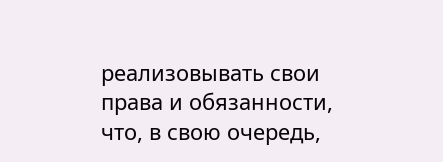реализовывать свои права и обязанности, что, в свою очередь,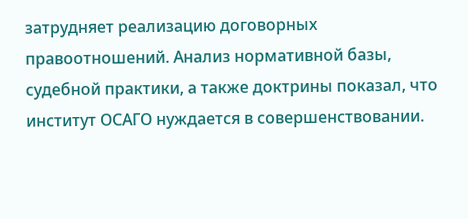затрудняет реализацию договорных правоотношений. Анализ нормативной базы, судебной практики, а также доктрины показал, что институт ОСАГО нуждается в совершенствовании.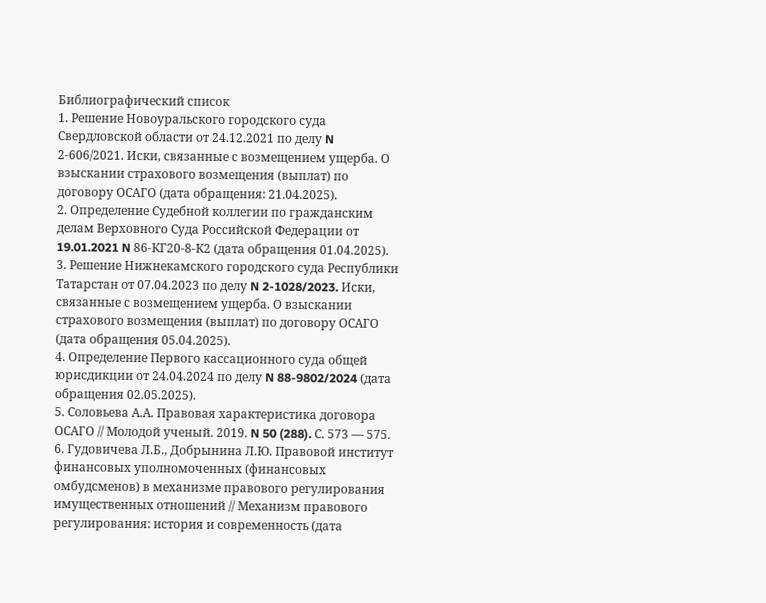Библиографический список
1. Решение Новоуральского городского суда Свердловской области от 24.12.2021 по делу N 2-606/2021. Иски, связанные с возмещением ущерба. О взыскании страхового возмещения (выплат) по договору ОСАГО (дата обращения: 21.04.2025).
2. Определение Судебной коллегии по гражданским делам Верховного Суда Российской Федерации от 19.01.2021 N 86-КГ20-8-К2 (дата обращения 01.04.2025).
3. Решение Нижнекамского городского суда Республики Татарстан от 07.04.2023 по делу N 2-1028/2023. Иски, связанные с возмещением ущерба. О взыскании страхового возмещения (выплат) по договору ОСАГО (дата обращения 05.04.2025).
4. Определение Первого кассационного суда общей юрисдикции от 24.04.2024 по делу N 88-9802/2024 (дата обращения 02.05.2025).
5. Соловьева А.А. Правовая характеристика договора ОСАГО // Молодой ученый. 2019. N 50 (288). С. 573 — 575.
6. Гудовичева Л.Б., Добрынина Л.Ю. Правовой институт финансовых уполномоченных (финансовых омбудсменов) в механизме правового регулирования имущественных отношений // Механизм правового регулирования: история и современность (дата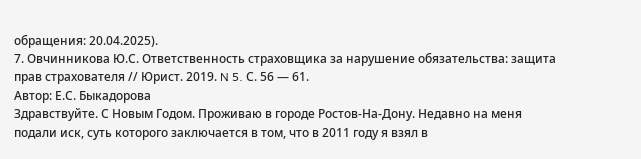обращения: 20.04.2025).
7. Овчинникова Ю.С. Ответственность страховщика за нарушение обязательства: защита прав страхователя // Юрист. 2019. N 5. С. 56 — 61.
Автор: Е.С. Быкадорова
Здравствуйте. С Новым Годом. Проживаю в городе Ростов-На-Дону. Недавно на меня подали иск, суть которого заключается в том, что в 2011 году я взял в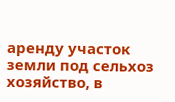аренду участок земли под сельхоз хозяйство, в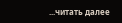...читать далее